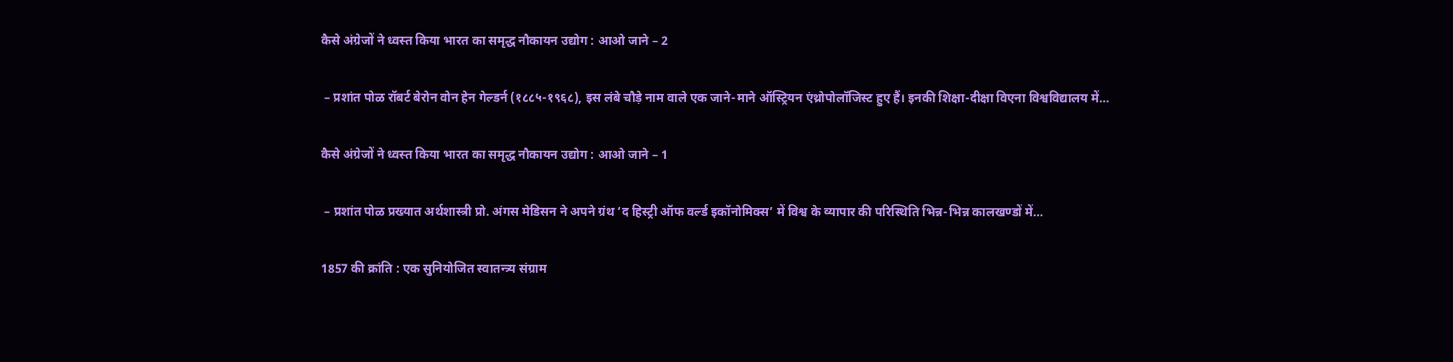कैसे अंग्रेजों ने ध्वस्त किया भारत का समृद्ध नौकायन उद्योग : आओ जाने – 2

 – प्रशांत पोळ रॉबर्ट बेरोन वोन हेन गेल्डर्न (१८८५-१९६८), इस लंबे चौड़े नाम वाले एक जाने-माने ऑस्ट्रियन एंथ्रोपोलॉजिस्ट हुए हैं। इनकी शिक्षा-दीक्षा विएना विश्वविद्यालय में…

कैसे अंग्रेजों ने ध्वस्त किया भारत का समृद्ध नौकायन उद्योग : आओ जाने – 1

 – प्रशांत पोळ प्रख्यात अर्थशास्त्री प्रो. अंगस मेडिसन ने अपने ग्रंथ ‘द हिस्ट्री ऑफ वर्ल्ड इकॉनोमिक्स’ में विश्व के व्यापार की परिस्थिति भिन्न-भिन्न कालखण्डों में…

1857 की क्रांति : एक सुनियोजित स्वातन्त्र्य संग्राम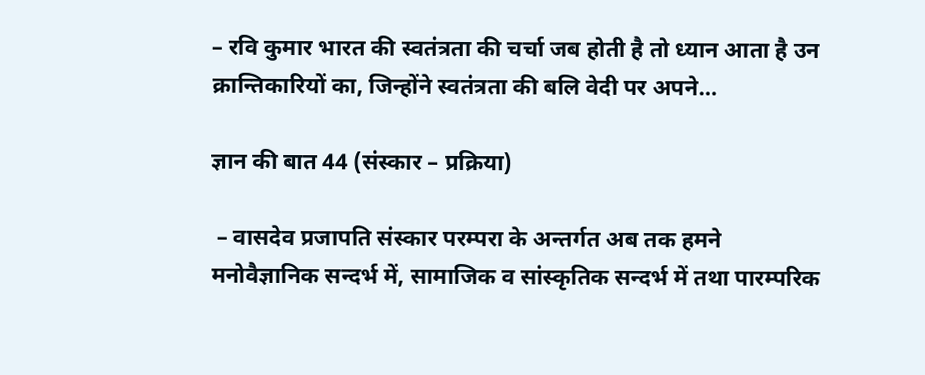– रवि कुमार भारत की स्वतंत्रता की चर्चा जब होती है तो ध्यान आता है उन क्रान्तिकारियों का, जिन्होंने स्वतंत्रता की बलि वेदी पर अपने…

ज्ञान की बात 44 (संस्कार – प्रक्रिया)

 – वासदेव प्रजापति संस्कार परम्परा के अन्तर्गत अब तक हमने मनोवैज्ञानिक सन्दर्भ में, सामाजिक व सांस्कृतिक सन्दर्भ में तथा पारम्परिक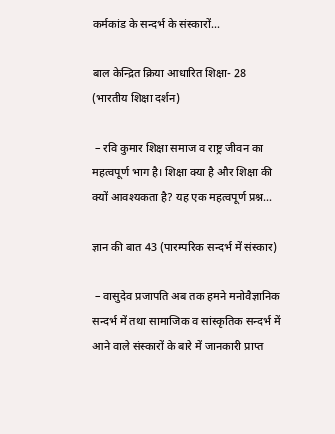कर्मकांड के सन्दर्भ के संस्कारों…

बाल केन्द्रित क्रिया आधारित शिक्षा- 28 (भारतीय शिक्षा दर्शन)

 – रवि कुमार शिक्षा समाज व राष्ट्र जीवन का महत्वपूर्ण भाग है। शिक्षा क्या है और शिक्षा की क्यों आवश्यकता है? यह एक महत्वपूर्ण प्रश्न…

ज्ञान की बात 43 (पारम्परिक सन्दर्भ में संस्कार)

 – वासुदेव प्रजापति अब तक हमने मनोवैज्ञानिक सन्दर्भ में तथा सामाजिक व सांस्कृतिक सन्दर्भ में आने वाले संस्कारों के बारे में जानकारी प्राप्त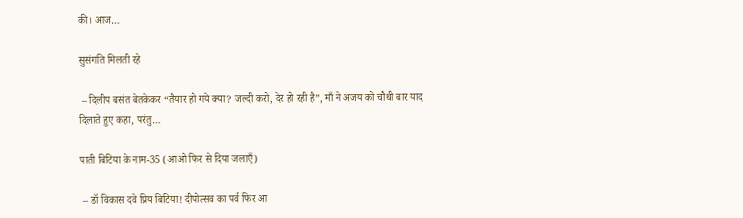की। आज…

सुसंगति मिलती रहे

 – दिलीप बसंत बेतकेकर “तैयार हो गये क्या? जल्दी करो, देर हो रही है”, माँ ने अजय को चौथी बार याद दिलाते हुए कहा, परंतु…

पाती बिटिया के नाम-35 (आओ फिर से दिया जलाएँ)

 – डॉ विकास दवे प्रिय बिटिया! दीपोत्सव का पर्व फिर आ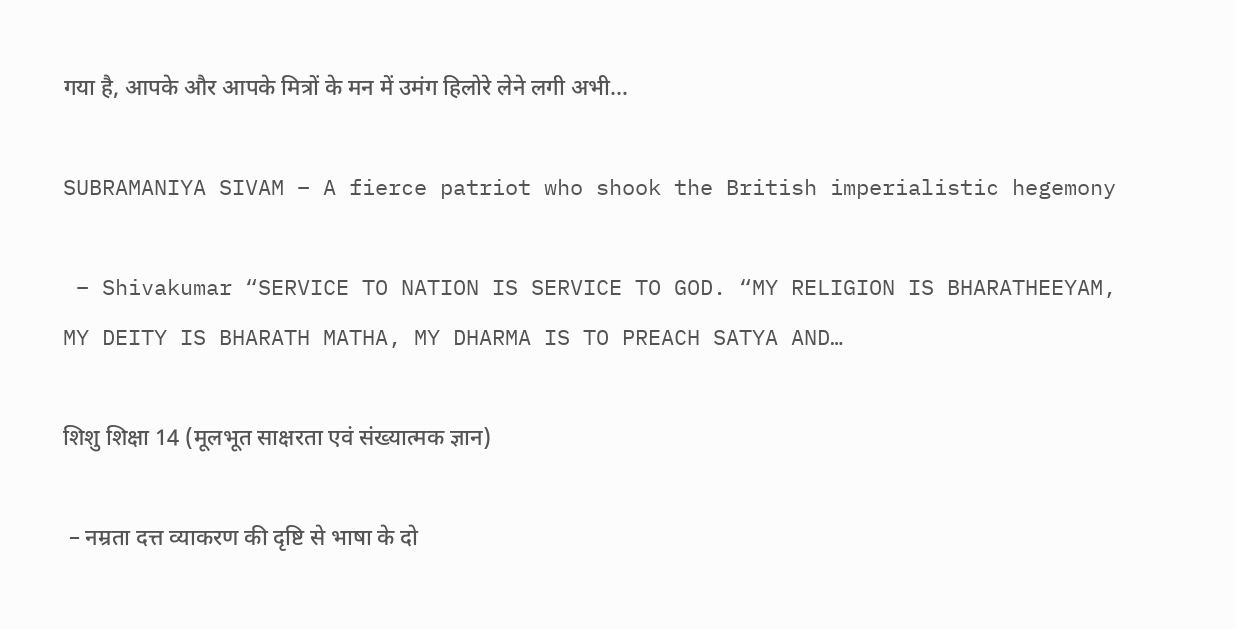गया है, आपके और आपके मित्रों के मन में उमंग हिलोरे लेने लगी अभी…

SUBRAMANIYA SIVAM – A fierce patriot who shook the British imperialistic hegemony

 – Shivakumar “SERVICE TO NATION IS SERVICE TO GOD. “MY RELIGION IS BHARATHEEYAM, MY DEITY IS BHARATH MATHA, MY DHARMA IS TO PREACH SATYA AND…

शिशु शिक्षा 14 (मूलभूत साक्षरता एवं संख्यात्मक ज्ञान)

 – नम्रता दत्त व्याकरण की दृष्टि से भाषा के दो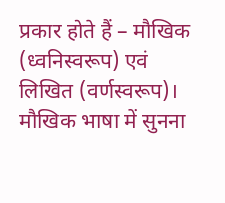प्रकार होते हैं – मौखिक (ध्वनिस्वरूप) एवं लिखित (वर्णस्वरूप)। मौखिक भाषा में सुनना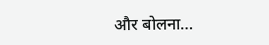और बोलना…